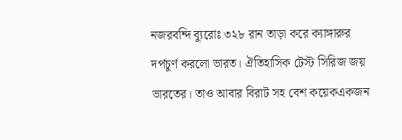নজরবন্দি ব্যুরোঃ ৩২৮ রান তাড়া করে ক্যাঙ্গারুর দর্পচুর্ণ করলো ভারত। ঐতিহাসিক টেস্ট সিরিজ জয় ভারতের। তাও আবার বিরাট সহ বেশ কয়েকএকজন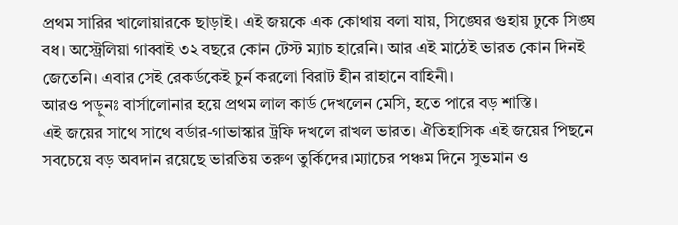প্রথম সারির খালোয়ারকে ছাড়াই। এই জয়কে এক কোথায় বলা যায়, সিঙ্ঘের গুহায় ঢুকে সিঙ্ঘ বধ। অস্ট্রেলিয়া গাব্বাই ৩২ বছরে কোন টেস্ট ম্যাচ হারেনি। আর এই মাঠেই ভারত কোন দিনই জেতেনি। এবার সেই রেকর্ডকেই চুর্ন করলো বিরাট হীন রাহানে বাহিনী।
আরও পড়ুনঃ বার্সালোনার হয়ে প্রথম লাল কার্ড দেখলেন মেসি, হতে পারে বড় শাস্তি।
এই জয়ের সাথে সাথে বর্ডার-গাভাস্কার ট্রফি দখলে রাখল ভারত। ঐতিহাসিক এই জয়ের পিছনে সবচেয়ে বড় অবদান রয়েছে ভারতিয় তরুণ তুর্কিদের।ম্যাচের পঞ্চম দিনে সুভমান ও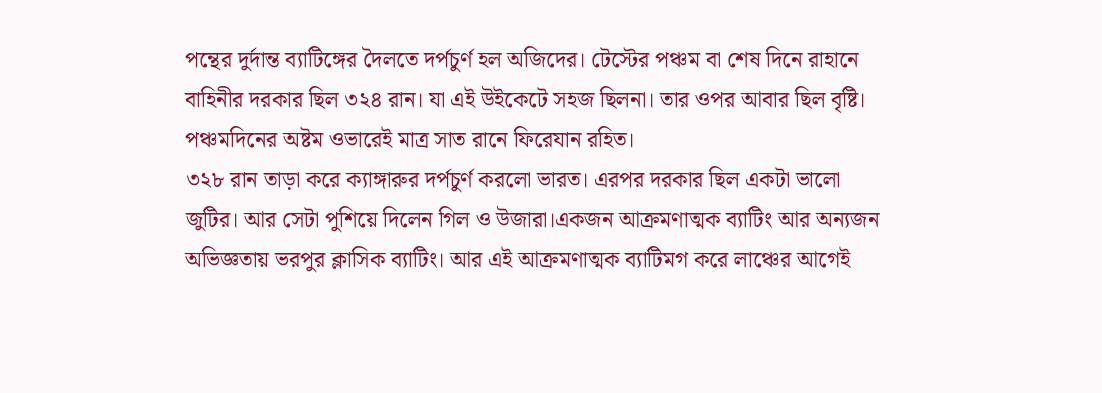পন্থের দুর্দান্ত ব্যাটিঙ্গের দৈলতে দর্পচুর্ণ হল অজিদের। টেস্টের পঞ্চম বা শেষ দিনে রাহানে বাহিনীর দরকার ছিল ৩২৪ রান। যা এই উইকেটে সহজ ছিলনা। তার ওপর আবার ছিল বৃষ্টি। পঞ্চমদিনের অষ্টম ওভারেই মাত্র সাত রানে ফিরেযান রহিত।
৩২৮ রান তাড়া করে ক্যাঙ্গারুর দর্পচুর্ণ করলো ভারত। এরপর দরকার ছিল একটা ভালো জুটির। আর সেটা পুশিয়ে দিলেন গিল ও উজারা।একজন আক্রমণাত্মক ব্যাটিং আর অন্যজন অভিজ্ঞতায় ভরপুর ক্লাসিক ব্যাটিং। আর এই আক্রমণাত্মক ব্যাটিমগ করে লাঞ্চের আগেই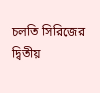চলতি সিরিজের দ্বিতীয়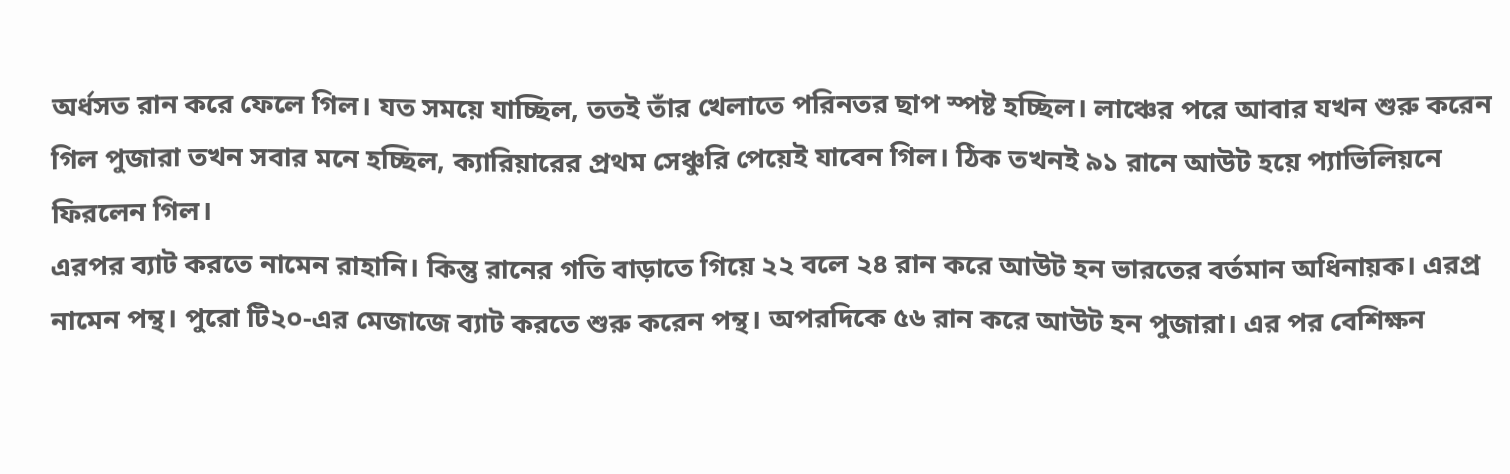অর্ধসত রান করে ফেলে গিল। যত সময়ে যাচ্ছিল, ততই তাঁর খেলাতে পরিনতর ছাপ স্পষ্ট হচ্ছিল। লাঞ্চের পরে আবার যখন শুরু করেন গিল পুজারা তখন সবার মনে হচ্ছিল, ক্যারিয়ারের প্রথম সেঞ্চুরি পেয়েই যাবেন গিল। ঠিক তখনই ৯১ রানে আউট হয়ে প্যাভিলিয়নে ফিরলেন গিল।
এরপর ব্যাট করতে নামেন রাহানি। কিন্তু রানের গতি বাড়াতে গিয়ে ২২ বলে ২৪ রান করে আউট হন ভারতের বর্তমান অধিনায়ক। এরপ্র নামেন পন্থ। পুরো টি২০-এর মেজাজে ব্যাট করতে শুরু করেন পন্থ। অপরদিকে ৫৬ রান করে আউট হন পুজারা। এর পর বেশিক্ষন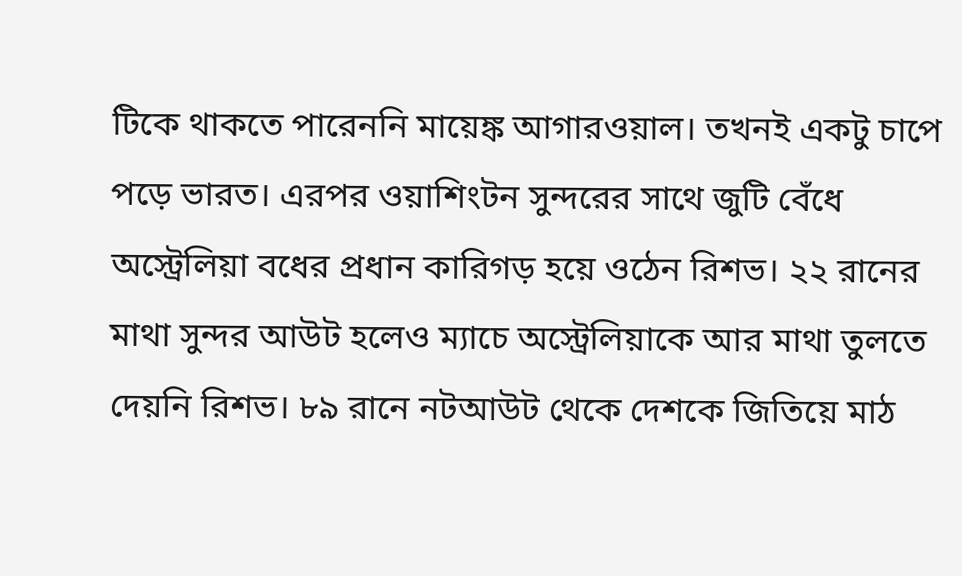টিকে থাকতে পারেননি মায়েঙ্ক আগারওয়াল। তখনই একটু চাপে পড়ে ভারত। এরপর ওয়াশিংটন সুন্দরের সাথে জুটি বেঁধে অস্ট্রেলিয়া বধের প্রধান কারিগড় হয়ে ওঠেন রিশভ। ২২ রানের মাথা সুন্দর আউট হলেও ম্যাচে অস্ট্রেলিয়াকে আর মাথা তুলতে দেয়নি রিশভ। ৮৯ রানে নটআউট থেকে দেশকে জিতিয়ে মাঠ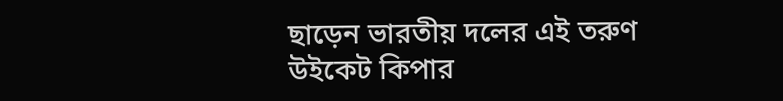ছাড়েন ভারতীয় দলের এই তরুণ উইকেট কিপার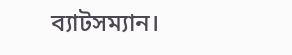ব্যাটসম্যান।